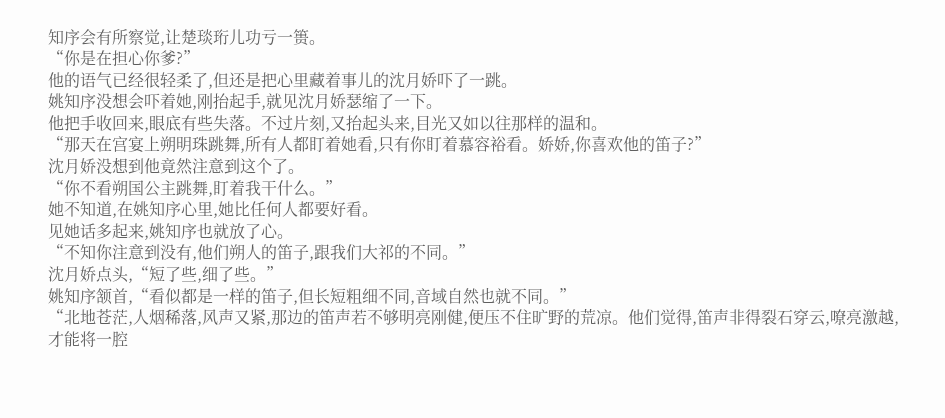知序会有所察觉,让楚琰珩儿功亏一篑。
“你是在担心你爹?”
他的语气已经很轻柔了,但还是把心里藏着事儿的沈月娇吓了一跳。
姚知序没想会吓着她,刚抬起手,就见沈月娇瑟缩了一下。
他把手收回来,眼底有些失落。不过片刻,又抬起头来,目光又如以往那样的温和。
“那天在宫宴上朔明珠跳舞,所有人都盯着她看,只有你盯着慕容裕看。娇娇,你喜欢他的笛子?”
沈月娇没想到他竟然注意到这个了。
“你不看朔国公主跳舞,盯着我干什么。”
她不知道,在姚知序心里,她比任何人都要好看。
见她话多起来,姚知序也就放了心。
“不知你注意到没有,他们朔人的笛子,跟我们大祁的不同。”
沈月娇点头,“短了些,细了些。”
姚知序颔首,“看似都是一样的笛子,但长短粗细不同,音域自然也就不同。”
“北地苍茫,人烟稀落,风声又紧,那边的笛声若不够明亮刚健,便压不住旷野的荒凉。他们觉得,笛声非得裂石穿云,嘹亮激越,才能将一腔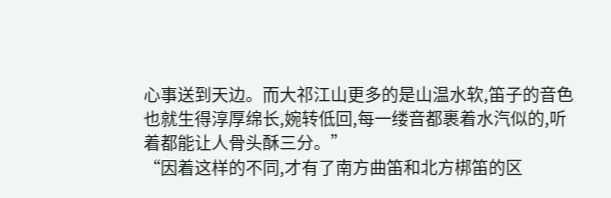心事送到天边。而大祁江山更多的是山温水软,笛子的音色也就生得淳厚绵长,婉转低回,每一缕音都裹着水汽似的,听着都能让人骨头酥三分。”
“因着这样的不同,才有了南方曲笛和北方梆笛的区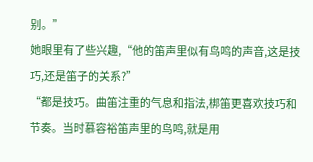别。”
她眼里有了些兴趣,“他的笛声里似有鸟鸣的声音,这是技巧,还是笛子的关系?”
“都是技巧。曲笛注重的气息和指法,梆笛更喜欢技巧和节奏。当时慕容裕笛声里的鸟鸣,就是用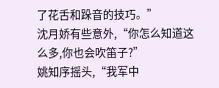了花舌和跺音的技巧。”
沈月娇有些意外,“你怎么知道这么多,你也会吹笛子?”
姚知序摇头,“我军中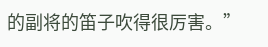的副将的笛子吹得很厉害。”